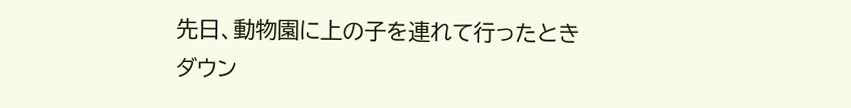先日、動物園に上の子を連れて行ったとき
ダウン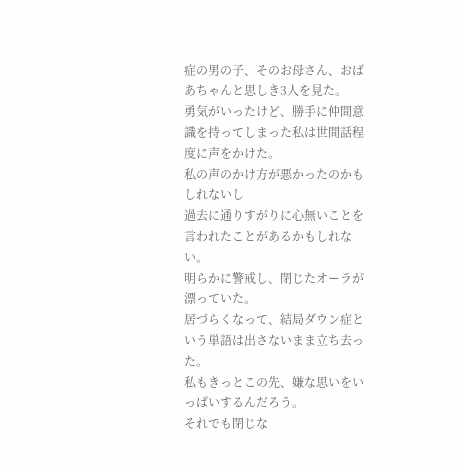症の男の子、そのお母さん、おばあちゃんと思しき3人を見た。
勇気がいったけど、勝手に仲間意識を持ってしまった私は世間話程度に声をかけた。
私の声のかけ方が悪かったのかもしれないし
過去に通りすがりに心無いことを言われたことがあるかもしれない。
明らかに警戒し、閉じたオーラが漂っていた。
居づらくなって、結局ダウン症という単語は出さないまま立ち去った。
私もきっとこの先、嫌な思いをいっぱいするんだろう。
それでも閉じな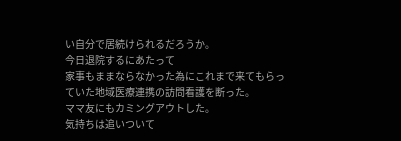い自分で居続けられるだろうか。
今日退院するにあたって
家事もままならなかった為にこれまで来てもらっていた地域医療連携の訪問看護を断った。
ママ友にもカミングアウトした。
気持ちは追いついて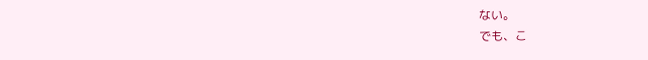ない。
でも、こ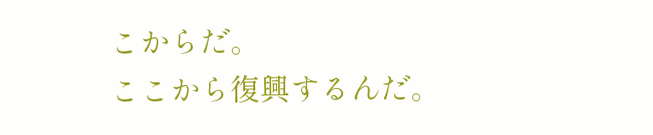こからだ。
ここから復興するんだ。